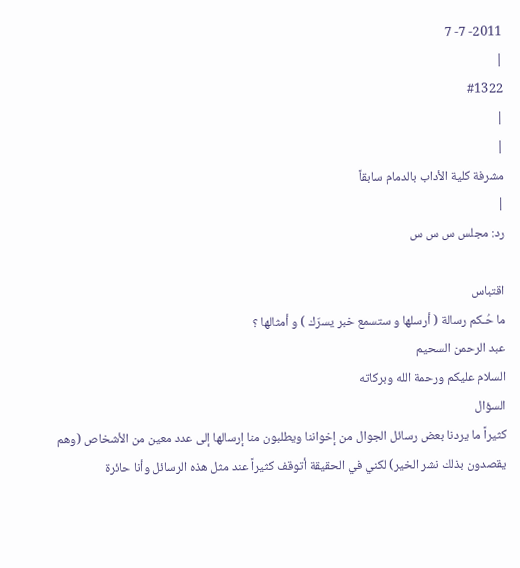2011- 7- 7
|
#1322
|
|
مشرفة كلية الأداب بالدمام سابقاً
|
رد: مجلس س س س

اقتباس
ما حُـكم رسالة ( أرسلها و ستسمع خبر يسرّك ) و أمثالها ؟
عبد الرحمن السحيم
السلام عليكم ورحمة الله وبركاته
السؤال
كثيراً ما يردنا بعض رسائل الجوال من إخواننا ويطلبون منا إرسالها إلى عدد معين من الأشخاص (وهم يقصدون بذلك نشر الخير) لكني في الحقيقة أتوقف كثيراً عند مثل هذه الرسائل وأنا حائرة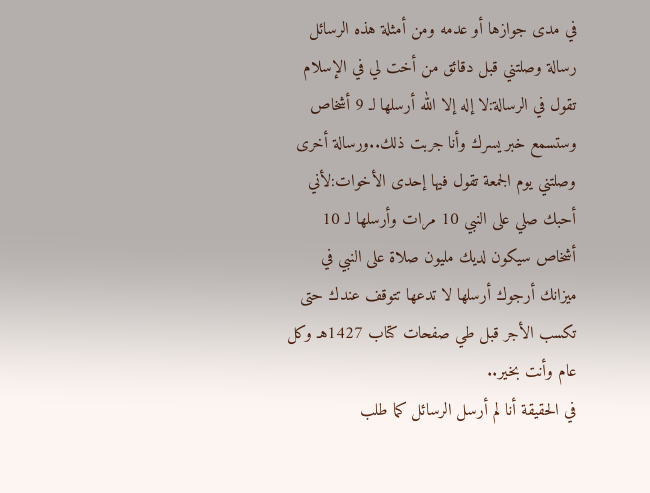في مدى جوازها أو عدمه ومن أمثلة هذه الرسائل رسالة وصلتني قبل دقائق من أخت لي في الإسلام تقول في الرسالة:لا إله إلا الله أرسلها لـ 9 أشخاص وستسمع خبر يسرك وأنا جربت ذلك..ورسالة أخرى وصلتني يوم الجمعة تقول فيها إحدى الأخوات:لأني أحبك صلي على النبي 10 مرات وأرسلها لـ 10 أشخاص سيكون لديك مليون صلاة على النبي في ميزانك أرجوك أرسلها لا تدعها تتوقف عندك حتى تكسب الأجر قبل طي صفحات كتاب 1427هـ وكل عام وأنت بخير..
في الحقيقة أنا لم أرسل الرسائل كما طلب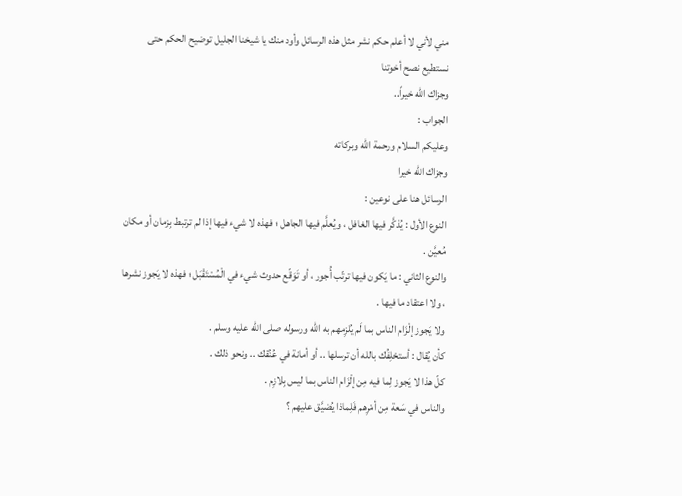مني لأني لا أعلم حكم نشر مثل هذه الرسائل وأود منك يا شيخنا الجليل توضيح الحكم حتى نستطيع نصح أخوتنا
وجزاك الله خيراً..
الجواب :
وعليكم السلام ورحمة الله وبركاته
وجزاك الله خيرا
الرسائل هنا على نوعين :
النوع الأول : يُذكَّر فيها الغافل ، ويُعلَّم فيها الجاهل ؛ فهذه لا شيء فيها إذا لم ترتبط بِزمان أو مكان مُعيَّن .
والنوع الثاني : ما يَكون فيها ترتّب أُجور ، أو تَوَقّع حدوث شيء في الْمُسْتَقْبَل ؛ فهذه لا يَجوز نشرها ، ولا اعتقاد ما فيها .
ولا يَجوز إلْزَام الناس بما لَم يُلزِمهم به الله ورسوله صلى الله عليه وسلم .
كأن يُقال : أستحْلِفُك بالله أن ترسلها .. أو أمانة في عُنُقك .. ونحو ذلك .
كلّ هذا لا يَجوز لِما فيه مِن إلْزَام الناس بما ليس بِلازِم .
والناس في سَعة مِن أمْرِهم فَلِماذا يُضيَّق عليهم ؟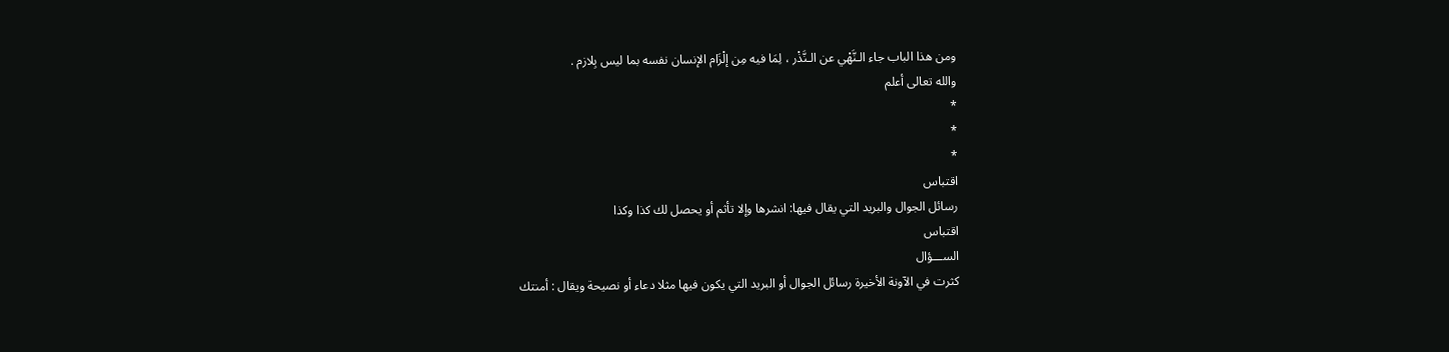ومن هذا الباب جاء الـنَّهْي عن الـنَّذْر ، لِمَا فيه مِن إلْزَام الإنسان نفسه بما ليس بِلازم .
والله تعالى أعلم
*
*
*
اقتباس
رسائل الجوال والبريد التي يقال فيها: انشرها وإلا تأثم أو يحصل لك كذا وكذا
اقتباس
الســـؤال
كثرت في الآونة الأخيرة رسائل الجوال أو البريد التي يكون فيها مثلا دعاء أو نصيحة ويقال : أمنتك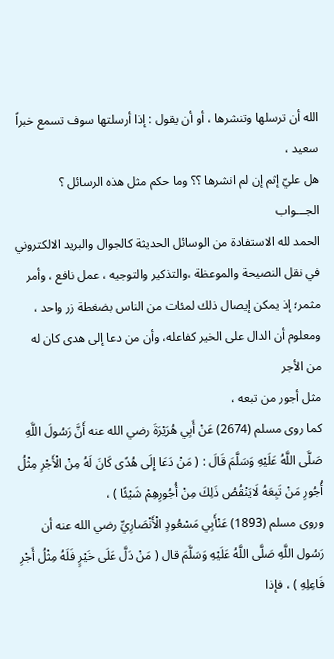الله أن ترسلها وتنشرها ، أو أن يقول : إذا أرسلتها سوف تسمع خبراً سعيد ،
هل عليّ إثم إن لم انشرها ؟؟ وما حكم مثل هذه الرسائل ؟
الجـــواب
الحمد لله الاستفادة من الوسائل الحديثة كالجوال والبريد الالكتروني في نقل النصيحة والموعظة ،والتذكير والتوجيه ، عمل نافع ، وأمر مثمر؛ إذ يمكن إيصال ذلك لمئات من الناس بضغطة زر واحد ، ومعلوم أن الدال على الخير كفاعله، وأن من دعا إلى هدى كان له من الأجر
مثل أجور من تبعه ،
كما روى مسلم (2674) عَنْ أَبِي هُرَيْرَةَ رضي الله عنه أَنَّ رَسُولَ اللَّهِ صَلَّى اللَّهُ عَلَيْهِ وَسَلَّمَ قَالَ : ( مَنْ دَعَا إِلَى هُدًى كَانَ لَهُ مِنْ الْأَجْرِ مِثْلُ أُجُورِ مَنْ تَبِعَهُ لَايَنْقُصُ ذَلِكَ مِنْ أُجُورِهِمْ شَيْئًا ) ،
وروى مسلم (1893) عَنْأَبِي مَسْعُودٍ الْأَنْصَارِيِّ رضي الله عنه أن رَسُول اللَّهِ صَلَّى اللَّهُ عَلَيْهِ وَسَلَّمَ قال ( مَنْ دَلَّ عَلَى خَيْرٍ فَلَهُ مِثْلُ أَجْرِ فَاعِلِهِ ) ، فإذا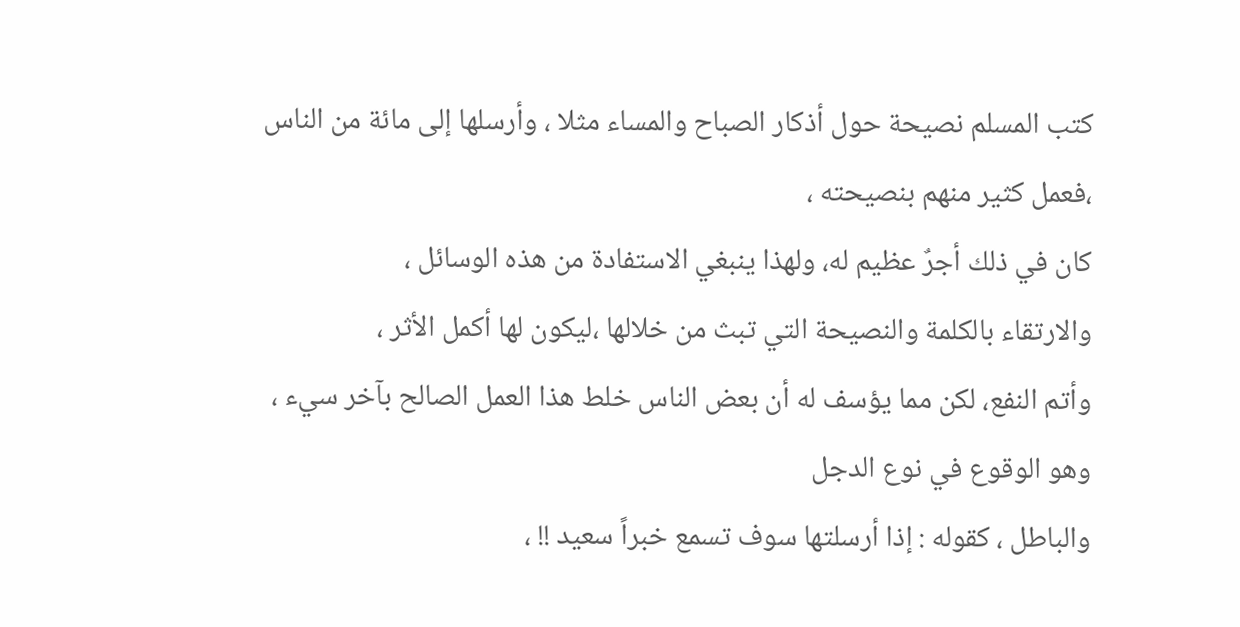كتب المسلم نصيحة حول أذكار الصباح والمساء مثلا ، وأرسلها إلى مائة من الناس ،فعمل كثير منهم بنصيحته ،
كان في ذلك أجرٌ عظيم له، ولهذا ينبغي الاستفادة من هذه الوسائل ،
والارتقاء بالكلمة والنصيحة التي تبث من خلالها ،ليكون لها أكمل الأثر ،
وأتم النفع، لكن مما يؤسف له أن بعض الناس خلط هذا العمل الصالح بآخر سيء ،
وهو الوقوع في نوع الدجل
والباطل ، كقوله : إذا أرسلتها سوف تسمع خبراً سعيد !! ،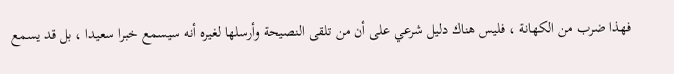فهذا ضرب من الكهانة ، فليس هناك دليل شرعي على أن من تلقى النصيحة وأرسلها لغيره أنه سيسمع خبرا سعيدا ، بل قد يسمع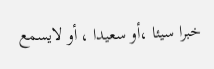خبرا سيئا ،أو سعيدا ، أو لايسمع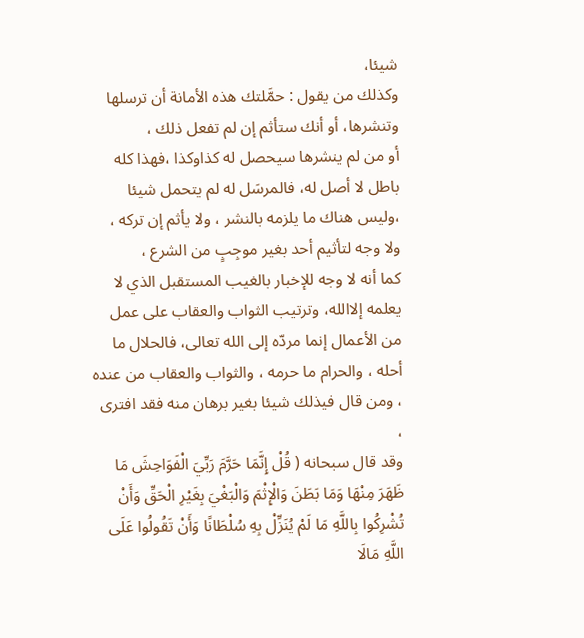شيئا،
وكذلك من يقول : حمَّلتك هذه الأمانة أن ترسلها وتنشرها، أو أنك ستأثم إن لم تفعل ذلك ،
أو من لم ينشرها سيحصل له كذاوكذا ،فهذا كله باطل لا أصل له، فالمرسَل له لم يتحمل شيئا ،وليس هناك ما يلزمه بالنشر ، ولا يأثم إن تركه ، ولا وجه لتأثيم أحد بغير موجِبٍ من الشرع ،
كما أنه لا وجه للإخبار بالغيب المستقبل الذي لا يعلمه إلاالله، وترتيب الثواب والعقاب على عمل من الأعمال إنما مردّه إلى الله تعالى، فالحلال ما أحله ، والحرام ما حرمه ، والثواب والعقاب من عنده ، ومن قال فيذلك شيئا بغير برهان منه فقد افترى ،
وقد قال سبحانه ( قُلْ إِنَّمَا حَرَّمَ رَبِّيَ الْفَوَاحِشَ مَا ظَهَرَ مِنْهَا وَمَا بَطَنَ وَالْإِثْمَ وَالْبَغْيَ بِغَيْرِ الْحَقِّ وَأَنْ تُشْرِكُوا بِاللَّهِ مَا لَمْ يُنَزِّلْ بِهِ سُلْطَانًا وَأَنْ تَقُولُوا عَلَى اللَّهِ مَالَا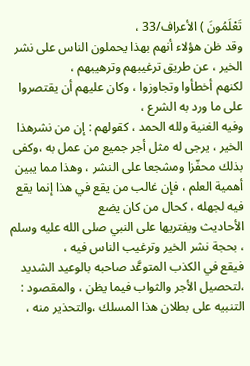تَعْلَمُونَ ) الأعراف/33 ،
وقد ظن هؤلاء أنهم بهذا يحملون الناس على نشر الخير ، عن طريق ترغيبهم وترهيبهم ،
لكنهم أخطأوا وتجاوزوا ، وكان عليهم أن يقتصروا على ما ورد به الشرع ،
وفيه الغنية ولله الحمد ، كقولهم : إن من نشرهذا الخير ، يرجى له مثل أجر جميع من عمل به ،وكفى بذلك محفّزا ومشجعا على النشر ، وهذا مما يبين أهمية العلم ، فإن غالب من يقع في هذا إنما يقع فيه لجهله ، كحال من كان يضع
الأحاديث ويفتريها على النبي صلى الله عليه وسلم ، بحجة نشر الخير وترغيب الناس فيه ،
فيقع في الكذب المتوعَّد صاحبه بالوعيد الشديد ،لتحصيل الأجر والثواب فيما يظن ، والمقصود : التنبيه على بطلان هذا المسلك ،والتحذير منه ،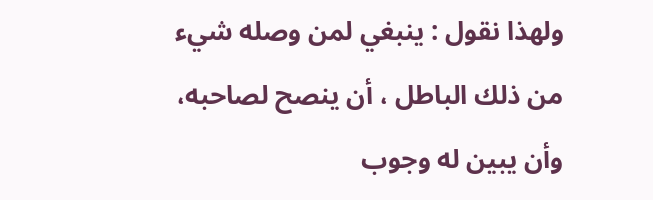ولهذا نقول : ينبغي لمن وصله شيء من ذلك الباطل ، أن ينصح لصاحبه،
وأن يبين له وجوب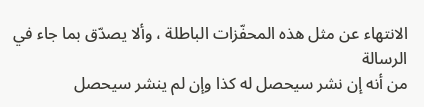الانتهاء عن مثل هذه المحفّزات الباطلة ، وألا يصدّق بما جاء في الرسالة
من أنه إن نشر سيحصل له كذا وإن لم ينشر سيحصل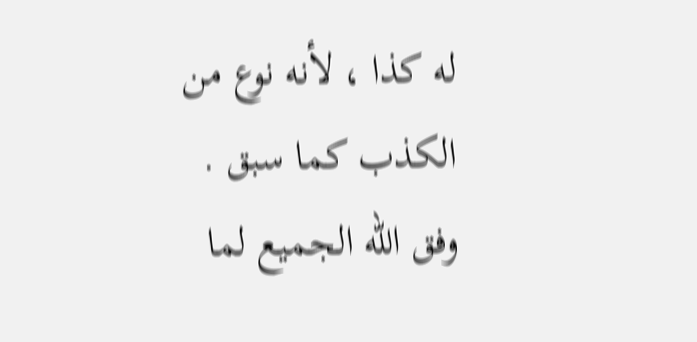له كذا ، لأنه نوع من الكذب كما سبق .
وفق الله الجميع لما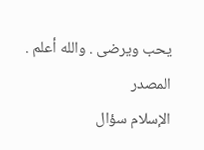يحب ويرضى . والله أعلم .
المصدر
الإسلام سؤال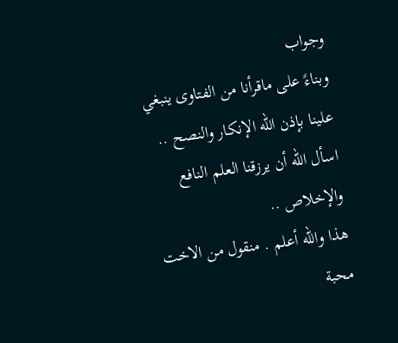وجواب
وبناءً على ماقرأنا من الفتاوى ينبغي علينا بإذن الله الإنكار والنصح ..
اسأل الله أن يرزقنا العلم النافع والإخلاص ..
هذا والله أعلم . منقول من الاخت محبة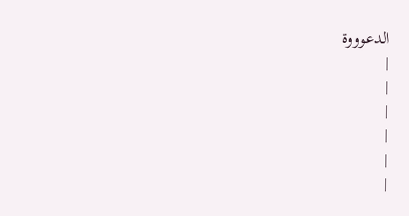الدعوووة
|
|
|
|
|
|